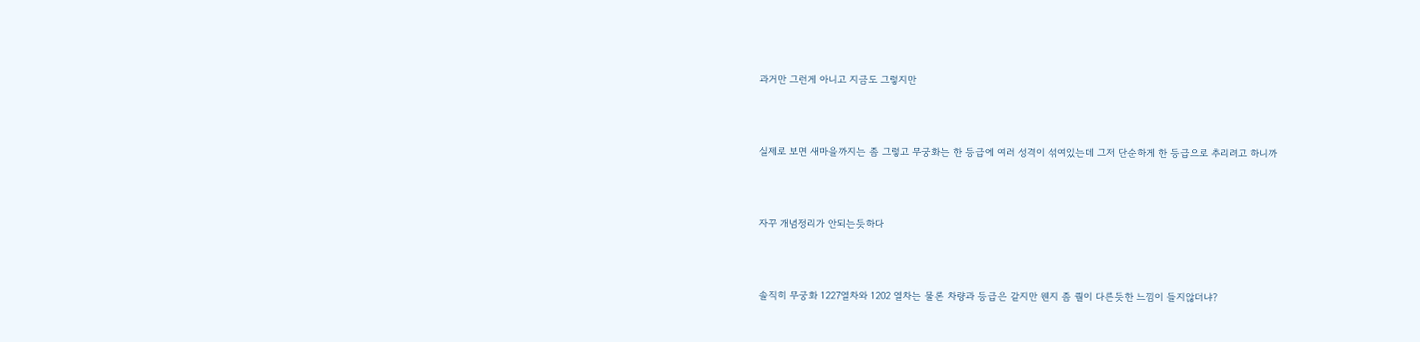과거만 그런게 아니고 지금도 그렇지만



실제로 보면 새마을까지는 좀 그렇고 무궁화는 한 등급에 여러 성격이 섞여있는데 그저 단순하게 한 등급으로 추리려고 하니까



자꾸 개념정리가 안되는듯하다



솔직히 무궁화 1227열차와 1202 열차는 물론 차량과 등급은 같지만 웬지 좀 퀄이 다른듯한 느낌이 들지않더냐?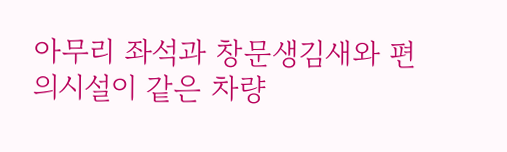아무리 좌석과 창문생김새와 편의시설이 같은 차량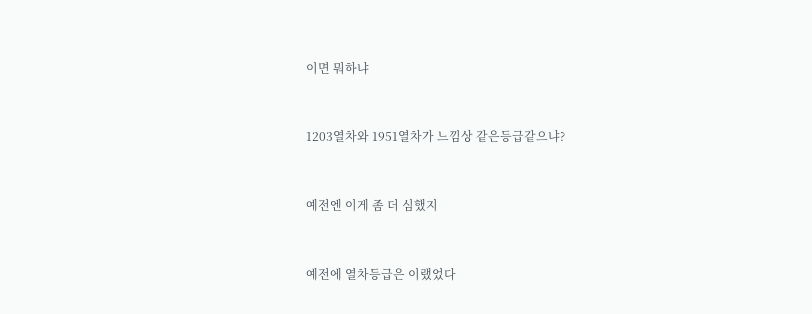이면 뭐하냐



1203열차와 1951열차가 느낌상 같은등급같으냐?



예전엔 이게 좀 더 심했지



예전에 열차등급은 이랬었다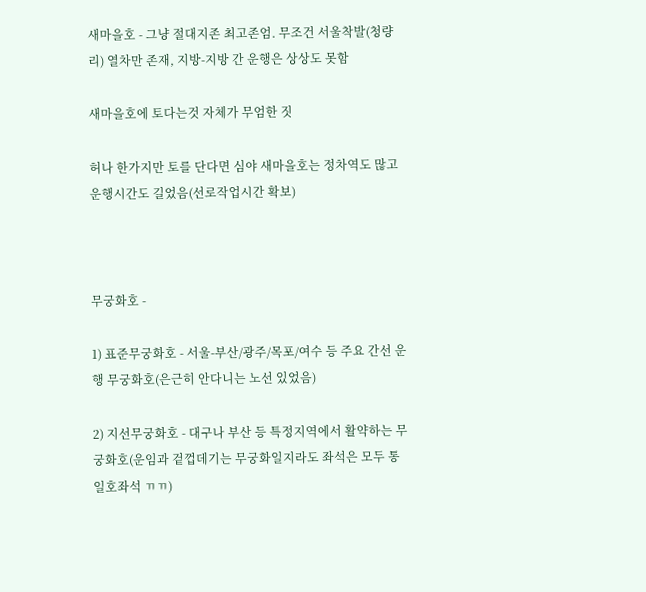새마을호 - 그냥 절대지존 최고존엄. 무조건 서울착발(청량리) 열차만 존재, 지방-지방 간 운행은 상상도 못함

새마을호에 토다는것 자체가 무엄한 짓

허나 한가지만 토를 단다면 심야 새마을호는 정차역도 많고 운행시간도 길었음(선로작업시간 확보)



무궁화호 -

1) 표준무궁화호 - 서울-부산/광주/목포/여수 등 주요 간선 운행 무궁화호(은근히 안다니는 노선 있었음)

2) 지선무궁화호 - 대구나 부산 등 특정지역에서 활약하는 무궁화호(운임과 겉껍데기는 무궁화일지라도 좌석은 모두 통일호좌석 ㄲㄲ)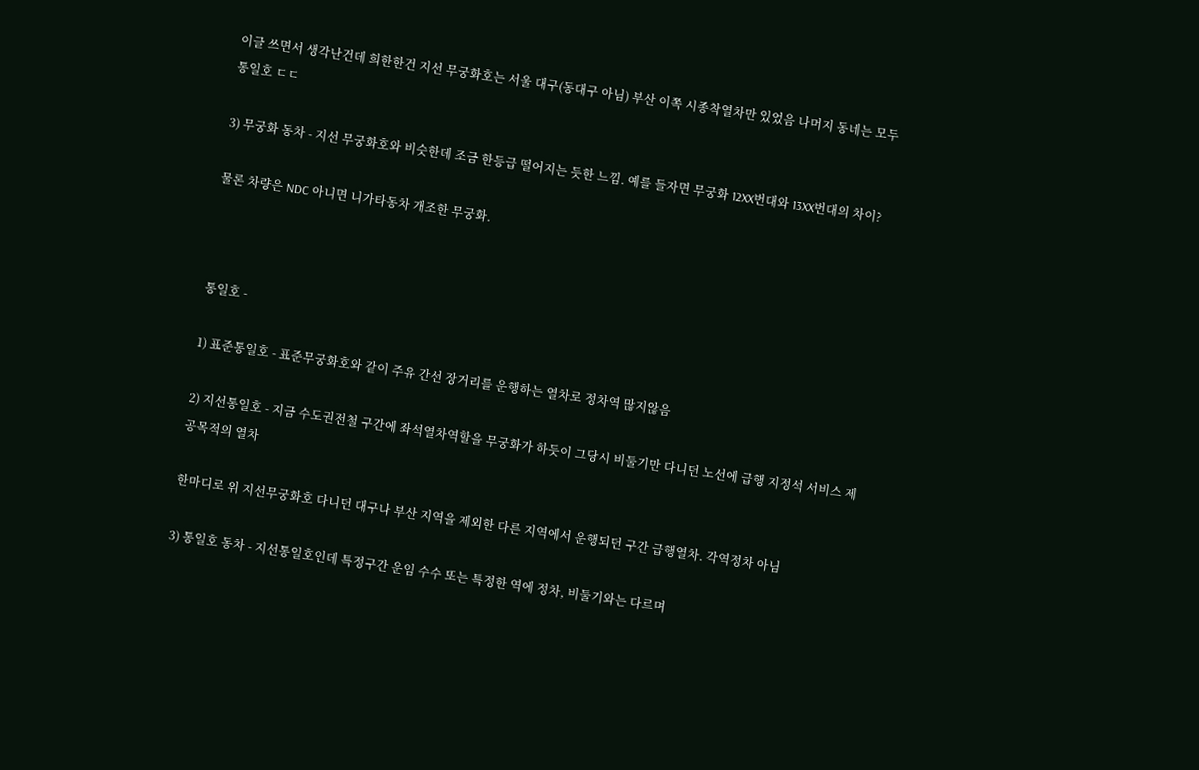이글 쓰면서 생각난건데 희한한건 지선 무궁화호는 서울 대구(동대구 아님) 부산 이쪽 시종착열차만 있었음 나머지 동네는 모두 통일호 ㄷㄷ

3) 무궁화 동차 - 지선 무궁화호와 비슷한데 조금 한등급 떨어지는 듯한 느낌. 예를 들자면 무궁화 12XX번대와 13XX번대의 차이?

물론 차량은 NDC 아니면 니가타동차 개조한 무궁화.



통일호 -

1) 표준통일호 - 표준무궁화호와 같이 주유 간선 장거리를 운행하는 열차로 정차역 많지않음

2) 지선통일호 - 지금 수도권전철 구간에 좌석열차역할을 무궁화가 하듯이 그당시 비둘기만 다니던 노선에 급행 지정석 서비스 제공목적의 열차

한마디로 위 지선무궁화호 다니던 대구나 부산 지역을 제외한 다른 지역에서 운행되던 구간 급행열차. 각역정차 아님

3) 통일호 동차 - 지선통일호인데 특정구간 운임 수수 또는 특정한 역에 정차, 비둘기와는 다르며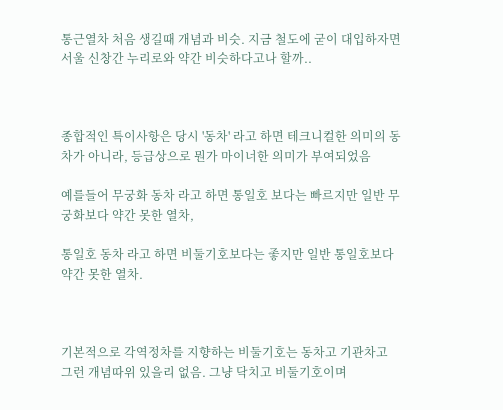통근열차 처음 생길때 개념과 비슷. 지금 철도에 굳이 대입하자면 서울 신창간 누리로와 약간 비슷하다고나 할까..



종합적인 특이사항은 당시 '동차' 라고 하면 테크니컬한 의미의 동차가 아니라, 등급상으로 뭔가 마이너한 의미가 부여되었음

예를들어 무궁화 동차 라고 하면 통일호 보다는 빠르지만 일반 무궁화보다 약간 못한 열차,

통일호 동차 라고 하면 비둘기호보다는 좋지만 일반 통일호보다 약간 못한 열차.



기본적으로 각역정차를 지향하는 비둘기호는 동차고 기관차고 그런 개념따위 있을리 없음. 그냥 닥치고 비둘기호이며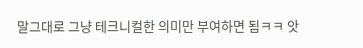말그대로 그냥 테크니컬한 의미만 부여하면 됨ㅋㅋ 앗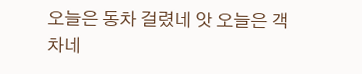오늘은 동차 걸렸네 앗 오늘은 객차네